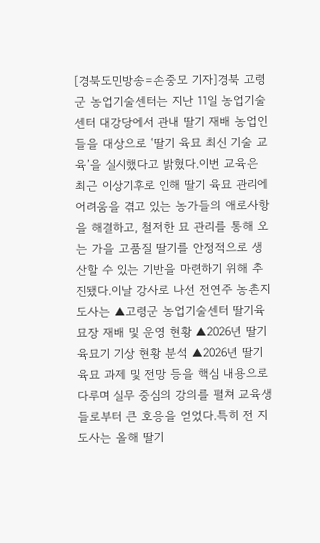[경북도민방송=손중모 기자]경북 고령군 농업기술센터는 지난 11일 농업기술센터 대강당에서 관내 딸기 재배 농업인들을 대상으로 ‘딸기 육묘 최신 기술 교육’을 실시했다고 밝혔다.이번 교육은 최근 이상기후로 인해 딸기 육묘 관리에 어려움을 겪고 있는 농가들의 애로사항을 해결하고, 철저한 묘 관리를 통해 오는 가을 고품질 딸기를 안정적으로 생산할 수 있는 기반을 마련하기 위해 추진됐다.이날 강사로 나선 전연주 농촌지도사는 ▲고령군 농업기술센터 딸기육묘장 재배 및 운영 현황 ▲2026년 딸기 육묘기 기상 현황 분석 ▲2026년 딸기 육묘 과제 및 전망 등을 핵심 내용으로 다루며 실무 중심의 강의를 펼쳐 교육생들로부터 큰 호응을 얻었다.특히 전 지도사는 올해 딸기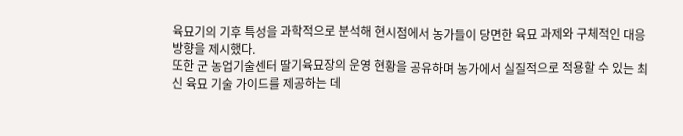육묘기의 기후 특성을 과학적으로 분석해 현시점에서 농가들이 당면한 육묘 과제와 구체적인 대응 방향을 제시했다.
또한 군 농업기술센터 딸기육묘장의 운영 현황을 공유하며 농가에서 실질적으로 적용할 수 있는 최신 육묘 기술 가이드를 제공하는 데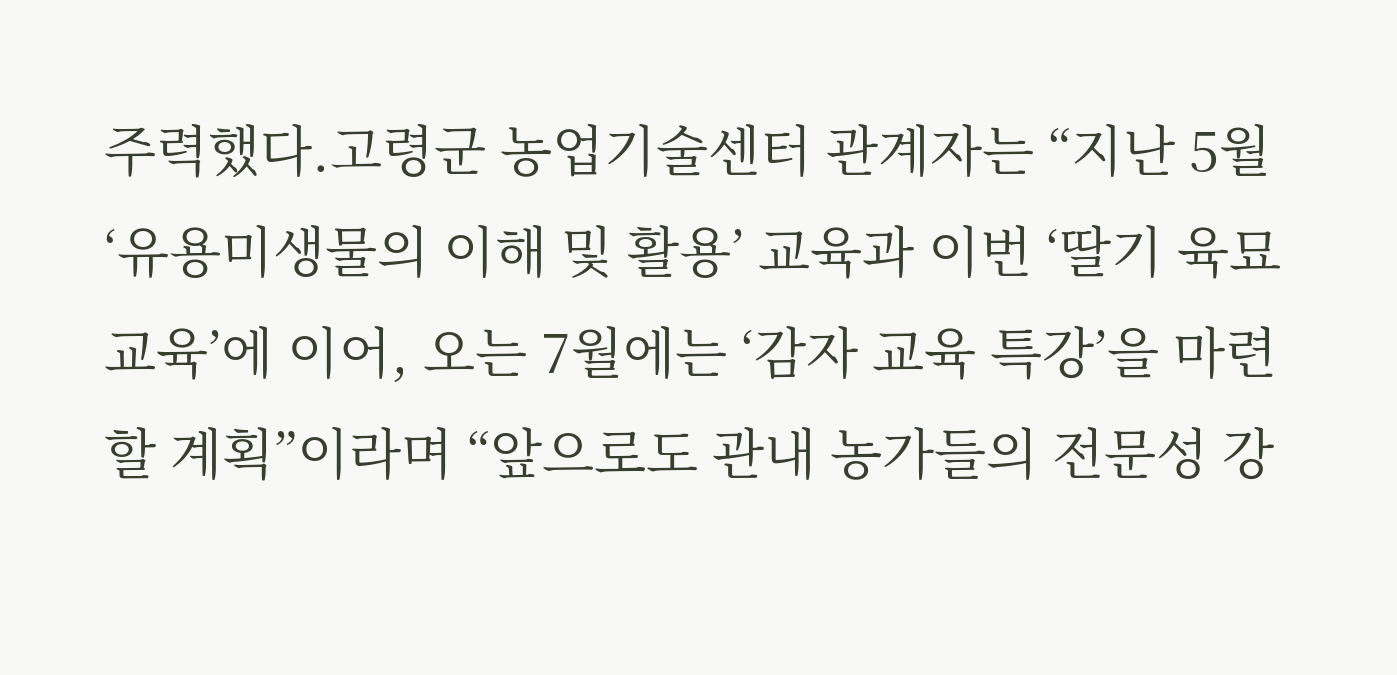주력했다.고령군 농업기술센터 관계자는 “지난 5월 ‘유용미생물의 이해 및 활용’ 교육과 이번 ‘딸기 육묘 교육’에 이어, 오는 7월에는 ‘감자 교육 특강’을 마련할 계획”이라며 “앞으로도 관내 농가들의 전문성 강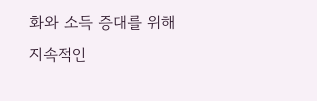화와 소득 증대를 위해 지속적인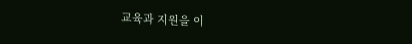교육과 지원을 이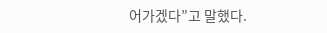어가겠다”고 말했다.